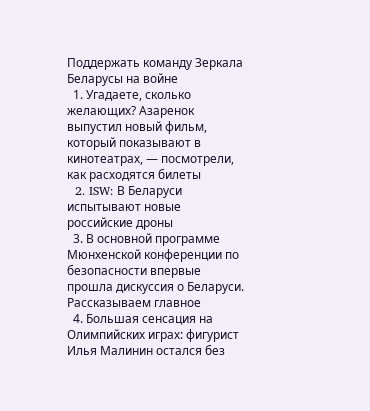Поддержать команду Зеркала
Беларусы на войне
  1. Угадаете, сколько желающих? Азаренок выпустил новый фильм, который показывают в кинотеатрах, — посмотрели, как расходятся билеты
  2. ISW: В Беларуси испытывают новые российские дроны
  3. В основной программе Мюнхенской конференции по безопасности впервые прошла дискуссия о Беларуси. Рассказываем главное
  4. Большая сенсация на Олимпийских играх: фигурист Илья Малинин остался без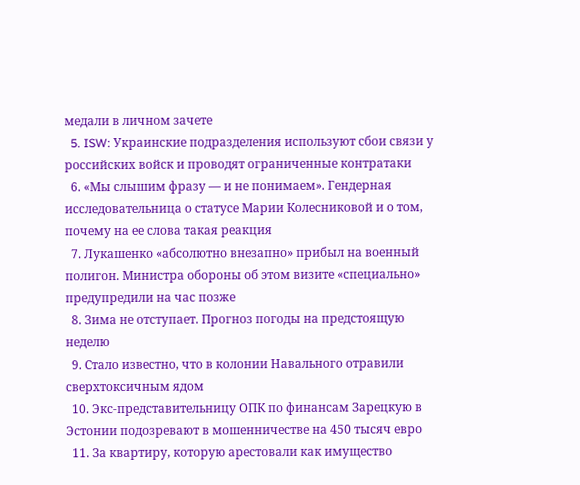медали в личном зачете
  5. ISW: Украинские подразделения используют сбои связи у российских войск и проводят ограниченные контратаки
  6. «Мы слышим фразу — и не понимаем». Гендерная исследовательница о статусе Марии Колесниковой и о том, почему на ее слова такая реакция
  7. Лукашенко «абсолютно внезапно» прибыл на военный полигон. Министра обороны об этом визите «специально» предупредили на час позже
  8. Зима не отступает. Прогноз погоды на предстоящую неделю
  9. Стало известно, что в колонии Навального отравили сверхтоксичным ядом
  10. Экс-представительницу ОПК по финансам Зарецкую в Эстонии подозревают в мошенничестве на 450 тысяч евро
  11. За квартиру, которую арестовали как имущество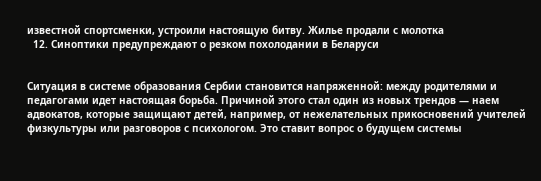известной спортсменки, устроили настоящую битву. Жилье продали с молотка
  12. Синоптики предупреждают о резком похолодании в Беларуси


Ситуация в системе образования Сербии становится напряженной: между родителями и педагогами идет настоящая борьба. Причиной этого стал один из новых трендов — наем адвокатов, которые защищают детей, например, от нежелательных прикосновений учителей физкультуры или разговоров с психологом. Это ставит вопрос о будущем системы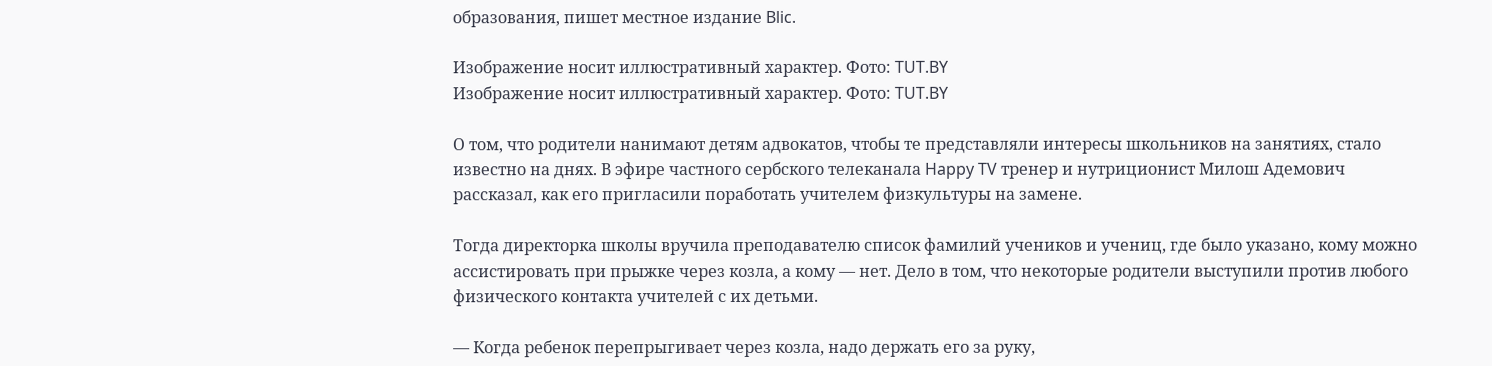образования, пишет местное издание Blic.

Изображение носит иллюстративный характер. Фото: TUT.BY
Изображение носит иллюстративный характер. Фото: TUT.BY

О том, что родители нанимают детям адвокатов, чтобы те представляли интересы школьников на занятиях, стало известно на днях. В эфире частного сербского телеканала Happy TV тренер и нутриционист Милош Адемович рассказал, как его пригласили поработать учителем физкультуры на замене.

Тогда директорка школы вручила преподавателю список фамилий учеников и учениц, где было указано, кому можно ассистировать при прыжке через козла, а кому — нет. Дело в том, что некоторые родители выступили против любого физического контакта учителей с их детьми.

— Когда ребенок перепрыгивает через козла, надо держать его за руку,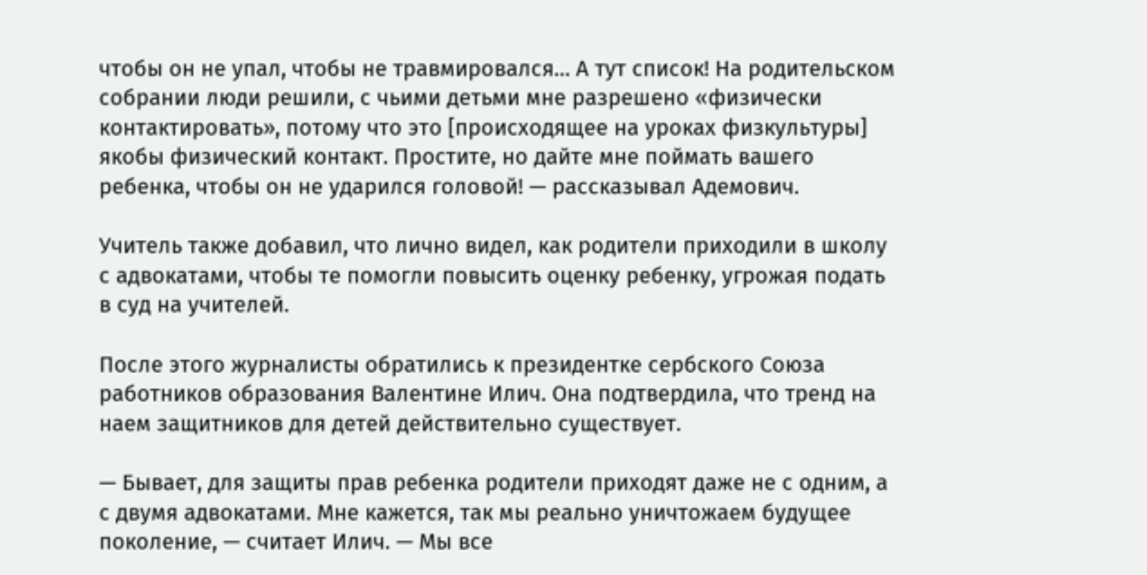чтобы он не упал, чтобы не травмировался… А тут список! На родительском собрании люди решили, с чьими детьми мне разрешено «физически контактировать», потому что это [происходящее на уроках физкультуры] якобы физический контакт. Простите, но дайте мне поймать вашего ребенка, чтобы он не ударился головой! — рассказывал Адемович.

Учитель также добавил, что лично видел, как родители приходили в школу с адвокатами, чтобы те помогли повысить оценку ребенку, угрожая подать в суд на учителей.

После этого журналисты обратились к президентке сербского Союза работников образования Валентине Илич. Она подтвердила, что тренд на наем защитников для детей действительно существует.

— Бывает, для защиты прав ребенка родители приходят даже не с одним, а с двумя адвокатами. Мне кажется, так мы реально уничтожаем будущее поколение, — считает Илич. — Мы все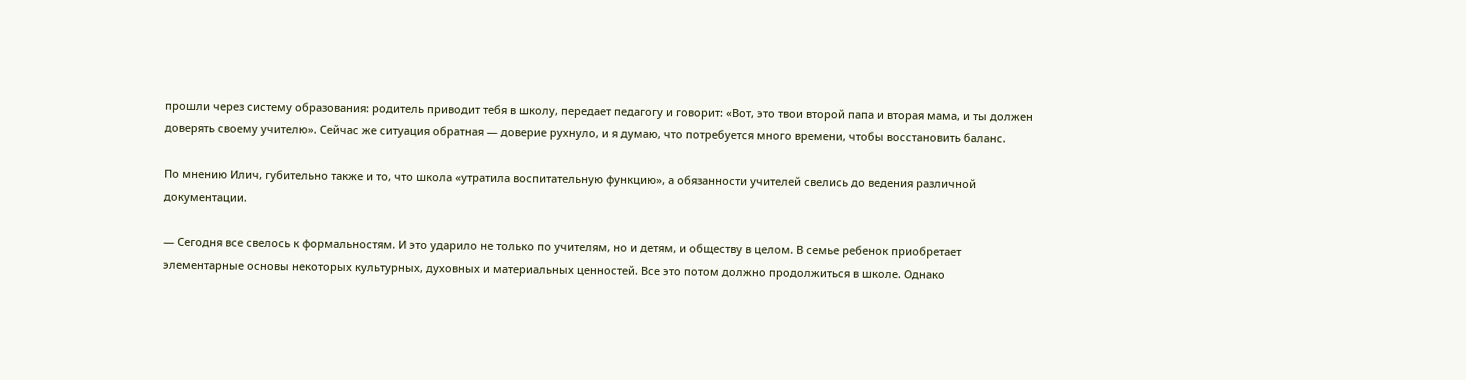прошли через систему образования: родитель приводит тебя в школу, передает педагогу и говорит: «Вот, это твои второй папа и вторая мама, и ты должен доверять своему учителю». Сейчас же ситуация обратная — доверие рухнуло, и я думаю, что потребуется много времени, чтобы восстановить баланс.

По мнению Илич, губительно также и то, что школа «утратила воспитательную функцию», а обязанности учителей свелись до ведения различной документации.

— Сегодня все свелось к формальностям. И это ударило не только по учителям, но и детям, и обществу в целом. В семье ребенок приобретает элементарные основы некоторых культурных, духовных и материальных ценностей. Все это потом должно продолжиться в школе. Однако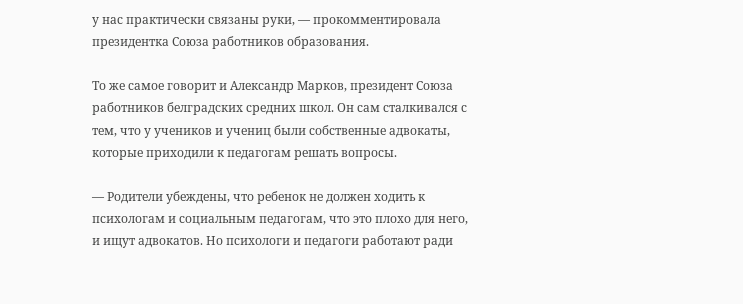у нас практически связаны руки, — прокомментировала президентка Союза работников образования.

То же самое говорит и Александр Марков, президент Союза работников белградских средних школ. Он сам сталкивался с тем, что у учеников и учениц были собственные адвокаты, которые приходили к педагогам решать вопросы.

— Родители убеждены, что ребенок не должен ходить к психологам и социальным педагогам, что это плохо для него, и ищут адвокатов. Но психологи и педагоги работают ради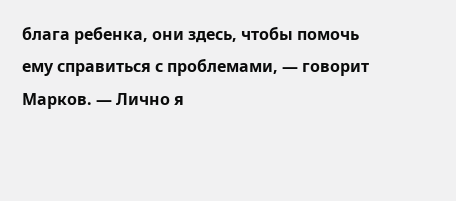блага ребенка, они здесь, чтобы помочь ему справиться с проблемами, — говорит Марков. — Лично я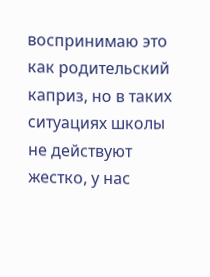воспринимаю это как родительский каприз, но в таких ситуациях школы не действуют жестко, у нас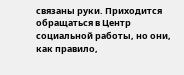связаны руки. Приходится обращаться в Центр социальной работы, но они, как правило,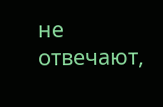не отвечают,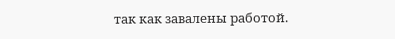так как завалены работой.